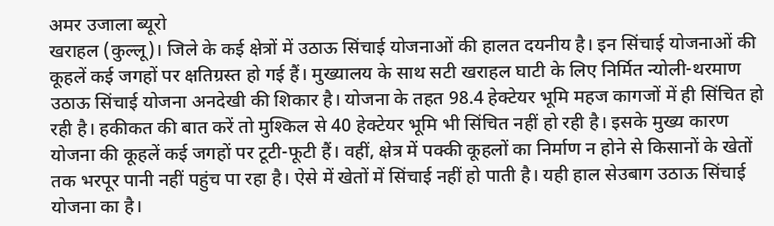अमर उजाला ब्यूरो
खराहल (कुल्लू)। जिले के कई क्षेत्रों में उठाऊ सिंचाई योजनाओं की हालत दयनीय है। इन सिंचाई योजनाओं की कूहलें कई जगहों पर क्षतिग्रस्त हो गई हैं। मुख्यालय के साथ सटी खराहल घाटी के लिए निर्मित न्योली-थरमाण उठाऊ सिंचाई योजना अनदेखी की शिकार है। योजना के तहत 98.4 हेक्टेयर भूमि महज कागजों में ही सिंचित हो रही है। हकीकत की बात करें तो मुश्किल से 40 हेक्टेयर भूमि भी सिंचित नहीं हो रही है। इसके मुख्य कारण योजना की कूहलें कई जगहों पर टूटी-फूटी हैं। वहीं, क्षेत्र में पक्की कूहलों का निर्माण न होने से किसानों के खेतों तक भरपूर पानी नहीं पहुंच पा रहा है। ऐसे में खेतों में सिंचाई नहीं हो पाती है। यही हाल सेउबाग उठाऊ सिंचाई योजना का है।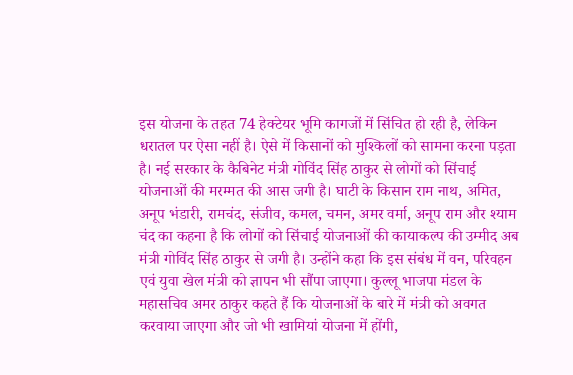इस योजना के तहत 74 हेक्टेयर भूमि कागजों में सिंचित हो रही है, लेकिन धरातल पर ऐसा नहीं है। ऐसे में किसानों को मुश्किलों को सामना करना पड़ता है। नई सरकार के कैबिनेट मंत्री गोविंद सिंह ठाकुर से लोगों को सिंचाई योजनाओं की मरम्मत की आस जगी है। घाटी के किसान राम नाथ, अमित, अनूप भंडारी, रामचंद, संजीव, कमल, चमन, अमर वर्मा, अनूप राम और श्याम चंद का कहना है कि लोगों को सिंचाई योजनाओं की कायाकल्प की उम्मीद अब मंत्री गोविंद सिंह ठाकुर से जगी है। उन्होंने कहा कि इस संबंध में वन, परिवहन एवं युवा खेल मंत्री को ज्ञापन भी सौंपा जाएगा। कुल्लू भाजपा मंडल के महासचिव अमर ठाकुर कहते हैं कि योजनाओं के बारे में मंत्री को अवगत करवाया जाएगा और जो भी खामियां योजना में होंगी,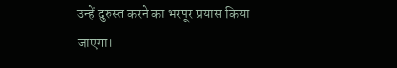उन्हें दुरुस्त करने का भरपूर प्रयास किया जाएगा।